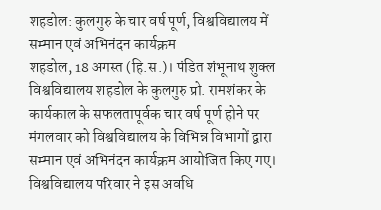शहडोल: कुलगुरु के चार वर्ष पूर्ण, विश्वविद्यालय में सम्मान एवं अभिनंदन कार्यक्रम
शहडोल, 18 अगस्त (हि.स.)। पंडित शंभूनाथ शुक्ल विश्वविद्यालय शहडोल के कुलगुरु प्रो. रामशंकर के कार्यकाल के सफलतापूर्वक चार वर्ष पूर्ण होने पर मंगलवार को विश्वविद्यालय के विभिन्न विभागों द्वारा सम्मान एवं अभिनंदन कार्यक्रम आयोजित किए गए।
विश्वविद्यालय परिवार ने इस अवधि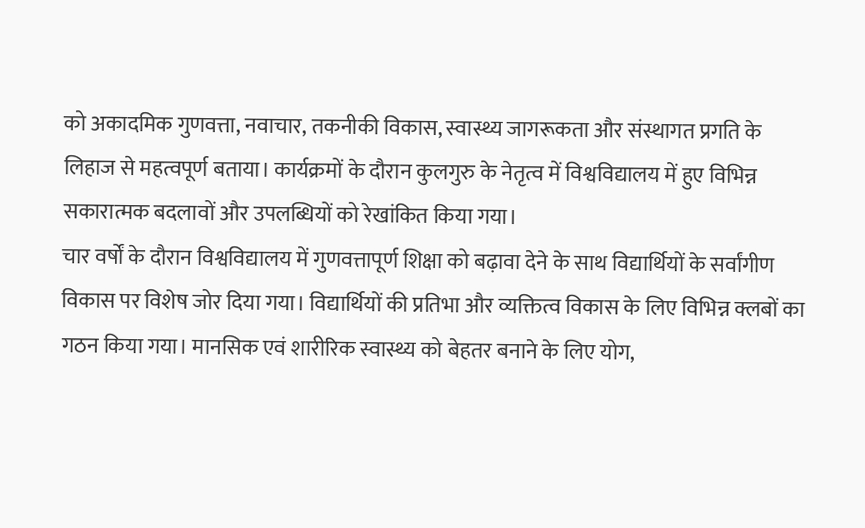को अकादमिक गुणवत्ता, नवाचार, तकनीकी विकास, स्वास्थ्य जागरूकता और संस्थागत प्रगति के लिहाज से महत्वपूर्ण बताया। कार्यक्रमों के दौरान कुलगुरु के नेतृत्व में विश्वविद्यालय में हुए विभिन्न सकारात्मक बदलावों और उपलब्धियों को रेखांकित किया गया।
चार वर्षों के दौरान विश्वविद्यालय में गुणवत्तापूर्ण शिक्षा को बढ़ावा देने के साथ विद्यार्थियों के सर्वांगीण विकास पर विशेष जोर दिया गया। विद्यार्थियों की प्रतिभा और व्यक्तित्व विकास के लिए विभिन्न क्लबों का गठन किया गया। मानसिक एवं शारीरिक स्वास्थ्य को बेहतर बनाने के लिए योग,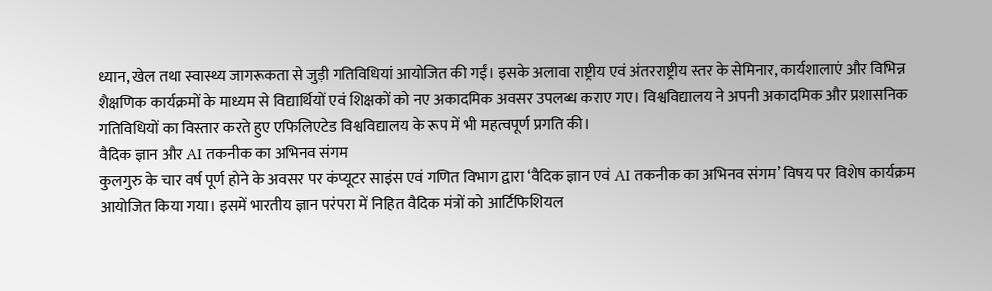ध्यान, खेल तथा स्वास्थ्य जागरूकता से जुड़ी गतिविधियां आयोजित की गईं। इसके अलावा राष्ट्रीय एवं अंतरराष्ट्रीय स्तर के सेमिनार, कार्यशालाएं और विभिन्न शैक्षणिक कार्यक्रमों के माध्यम से विद्यार्थियों एवं शिक्षकों को नए अकादमिक अवसर उपलब्ध कराए गए। विश्वविद्यालय ने अपनी अकादमिक और प्रशासनिक गतिविधियों का विस्तार करते हुए एफिलिएटेड विश्वविद्यालय के रूप में भी महत्वपूर्ण प्रगति की।
वैदिक ज्ञान और AI तकनीक का अभिनव संगम
कुलगुरु के चार वर्ष पूर्ण होने के अवसर पर कंप्यूटर साइंस एवं गणित विभाग द्वारा ‘वैदिक ज्ञान एवं AI तकनीक का अभिनव संगम’ विषय पर विशेष कार्यक्रम आयोजित किया गया। इसमें भारतीय ज्ञान परंपरा में निहित वैदिक मंत्रों को आर्टिफिशियल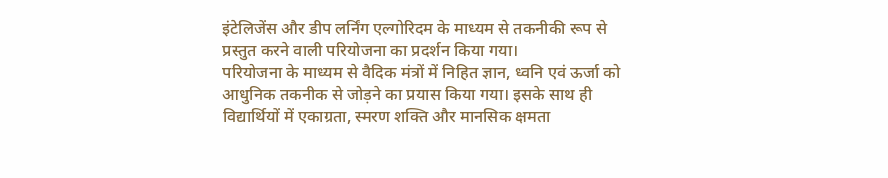इंटेलिजेंस और डीप लर्निंग एल्गोरिदम के माध्यम से तकनीकी रूप से प्रस्तुत करने वाली परियोजना का प्रदर्शन किया गया।
परियोजना के माध्यम से वैदिक मंत्रों में निहित ज्ञान, ध्वनि एवं ऊर्जा को आधुनिक तकनीक से जोड़ने का प्रयास किया गया। इसके साथ ही विद्यार्थियों में एकाग्रता, स्मरण शक्ति और मानसिक क्षमता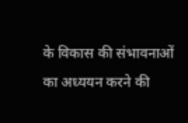के विकास की संभावनाओं का अध्ययन करने की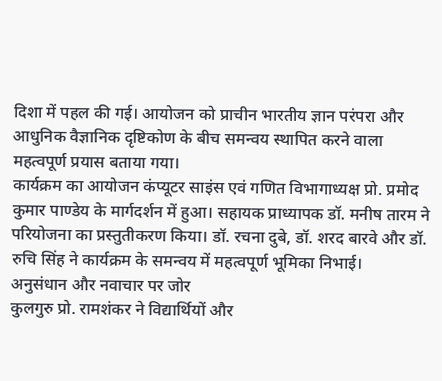दिशा में पहल की गई। आयोजन को प्राचीन भारतीय ज्ञान परंपरा और आधुनिक वैज्ञानिक दृष्टिकोण के बीच समन्वय स्थापित करने वाला महत्वपूर्ण प्रयास बताया गया।
कार्यक्रम का आयोजन कंप्यूटर साइंस एवं गणित विभागाध्यक्ष प्रो. प्रमोद कुमार पाण्डेय के मार्गदर्शन में हुआ। सहायक प्राध्यापक डॉ. मनीष तारम ने परियोजना का प्रस्तुतीकरण किया। डॉ. रचना दुबे, डॉ. शरद बारवे और डॉ. रुचि सिंह ने कार्यक्रम के समन्वय में महत्वपूर्ण भूमिका निभाई।
अनुसंधान और नवाचार पर जोर
कुलगुरु प्रो. रामशंकर ने विद्यार्थियों और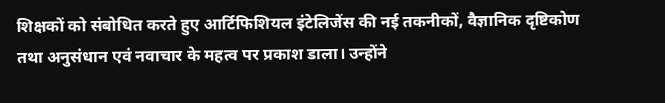शिक्षकों को संबोधित करते हुए आर्टिफिशियल इंटेलिजेंस की नई तकनीकों, वैज्ञानिक दृष्टिकोण तथा अनुसंधान एवं नवाचार के महत्व पर प्रकाश डाला। उन्होंने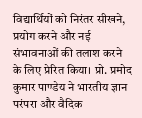विद्यार्थियों को निरंतर सीखने, प्रयोग करने और नई संभावनाओं की तलाश करने के लिए प्रेरित किया। प्रो. प्रमोद कुमार पाण्डेय ने भारतीय ज्ञान परंपरा और वैदिक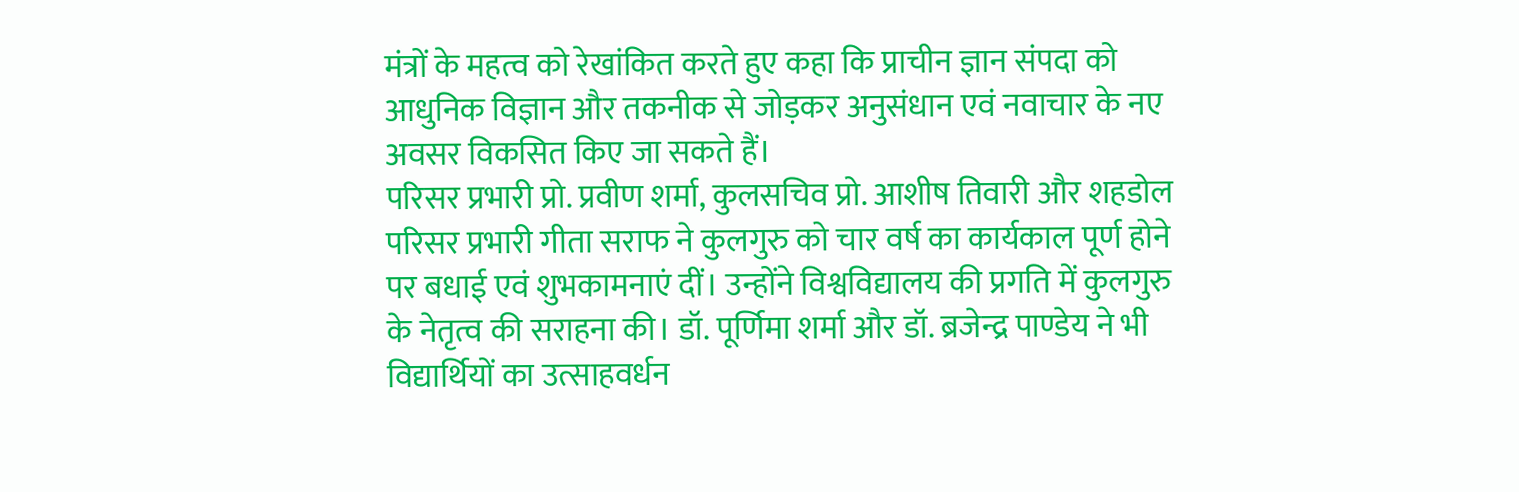मंत्रों के महत्व को रेखांकित करते हुए कहा कि प्राचीन ज्ञान संपदा को आधुनिक विज्ञान और तकनीक से जोड़कर अनुसंधान एवं नवाचार के नए अवसर विकसित किए जा सकते हैं।
परिसर प्रभारी प्रो. प्रवीण शर्मा, कुलसचिव प्रो. आशीष तिवारी और शहडोल परिसर प्रभारी गीता सराफ ने कुलगुरु को चार वर्ष का कार्यकाल पूर्ण होने पर बधाई एवं शुभकामनाएं दीं। उन्होंने विश्वविद्यालय की प्रगति में कुलगुरु के नेतृत्व की सराहना की। डॉ. पूर्णिमा शर्मा और डॉ. ब्रजेन्द्र पाण्डेय ने भी विद्यार्थियों का उत्साहवर्धन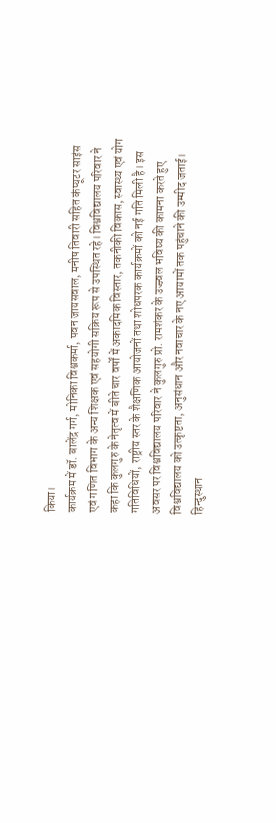किया।
कार्यक्रम में डॉ. बालेंद्र गर्ग, मोनिका विश्वकर्मा, पवन जायसवाल, मनीष तिवारी सहित कंप्यूटर साइंस एवं गणित विभाग के अन्य शिक्षक एवं सहयोगी सक्रिय रूप से उपस्थित रहे। विश्वविद्यालय परिवार ने कहा कि कुलगुरु के नेतृत्व में बीते चार वर्षों में अकादमिक विस्तार, तकनीकी विकास, स्वास्थ्य एवं योग गतिविधियों, राष्ट्रीय स्तर के शैक्षणिक आयोजनों तथा शोधपरक कार्यक्रमों को नई गति मिली है। इस अवसर पर विश्वविद्यालय परिवार ने कुलगुरु प्रो. रामशंकर के उज्ज्वल भविष्य की कामना करते हुए विश्वविद्यालय को उत्कृष्टता, अनुसंधान और नवाचार के नए आयामों तक पहुंचाने की उम्मीद जताई।
हिन्दुस्थान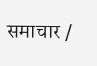समाचार /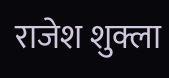राजेश शुक्ला